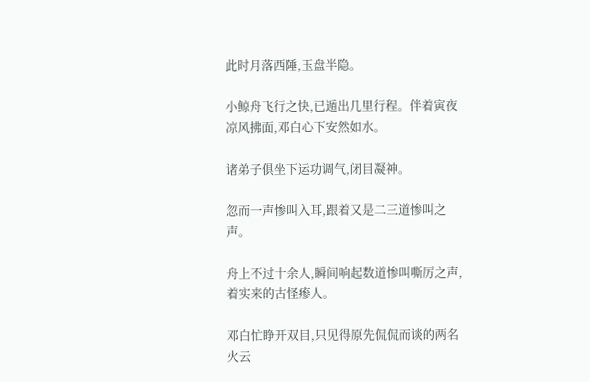此时月落西陲,玉盘半隐。

小鲸舟飞行之快,已遁出几里行程。伴着寅夜凉风拂面,邓白心下安然如水。

诸弟子俱坐下运功调气,闭目凝神。

忽而一声惨叫入耳,跟着又是二三道惨叫之声。

舟上不过十余人,瞬间响起数道惨叫嘶厉之声,着实来的古怪瘆人。

邓白忙睁开双目,只见得原先侃侃而谈的两名火云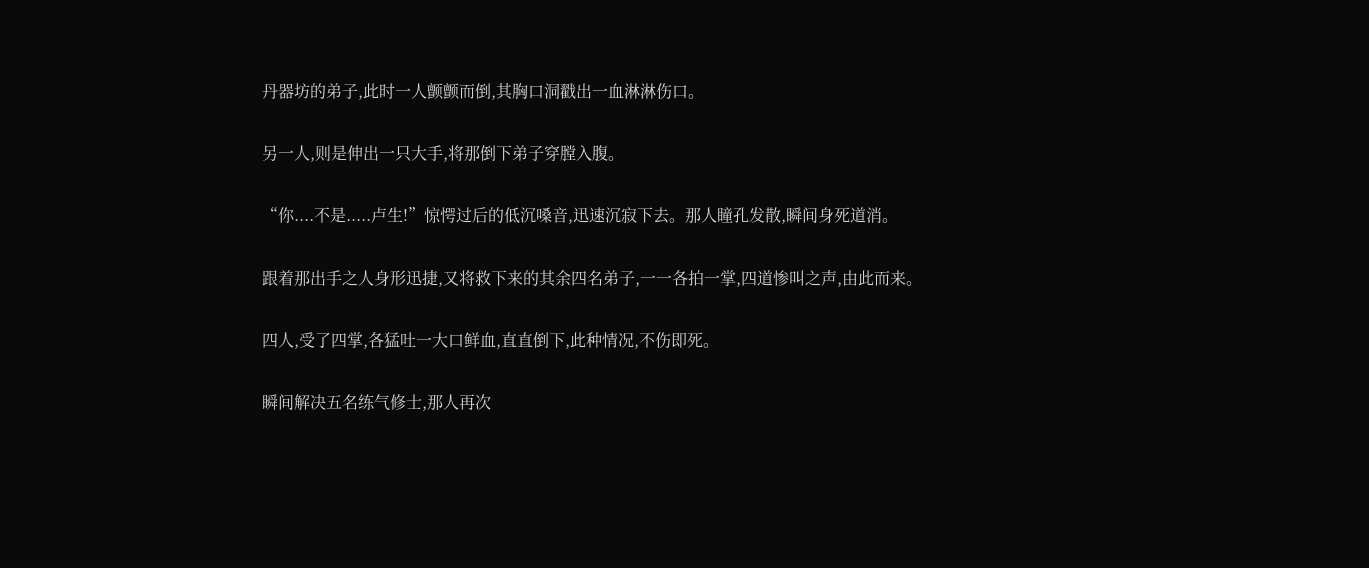丹器坊的弟子,此时一人颤颤而倒,其胸口洞戳出一血淋淋伤口。

另一人,则是伸出一只大手,将那倒下弟子穿膛入腹。

“你....不是.....卢生!”惊愕过后的低沉嗓音,迅速沉寂下去。那人瞳孔发散,瞬间身死道消。

跟着那出手之人身形迅捷,又将救下来的其余四名弟子,一一各拍一掌,四道惨叫之声,由此而来。

四人,受了四掌,各猛吐一大口鲜血,直直倒下,此种情况,不伤即死。

瞬间解决五名练气修士,那人再次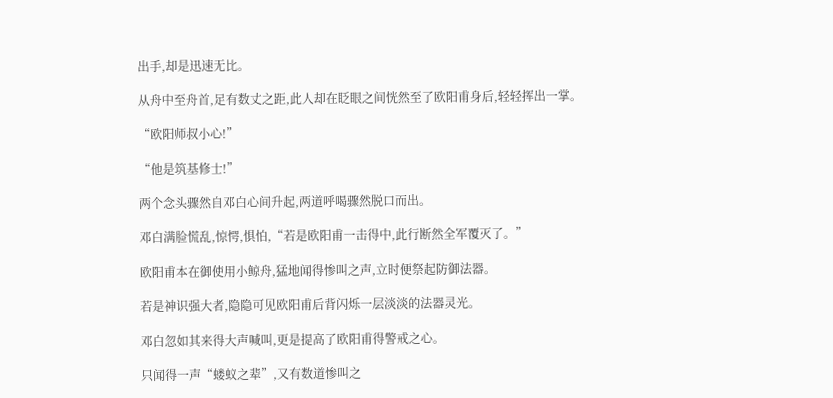出手,却是迅速无比。

从舟中至舟首,足有数丈之距,此人却在眨眼之间恍然至了欧阳甫身后,轻轻挥出一掌。

“欧阳师叔小心!”

“他是筑基修士!”

两个念头骤然自邓白心间升起,两道呼喝骤然脱口而出。

邓白满脸慌乱,惊愕,惧怕,“若是欧阳甫一击得中,此行断然全军覆灭了。”

欧阳甫本在御使用小鲸舟,猛地闻得惨叫之声,立时便祭起防御法器。

若是神识强大者,隐隐可见欧阳甫后背闪烁一层淡淡的法器灵光。

邓白忽如其来得大声喊叫,更是提高了欧阳甫得警戒之心。

只闻得一声“蝼蚁之辈”,又有数道惨叫之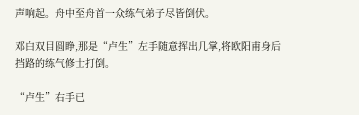声响起。舟中至舟首一众练气弟子尽皆倒伏。

邓白双目圆睁,那是“卢生”左手随意挥出几掌,将欧阳甫身后挡路的练气修士打倒。

“卢生”右手已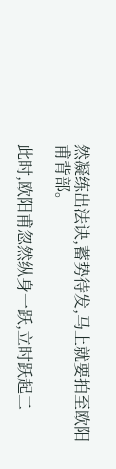然凝练出法诀,蓄势待发,马上就要拍至欧阳甫背部。

此时,欧阳甫忽然纵身一跃,立时跃起二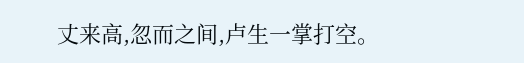丈来高,忽而之间,卢生一掌打空。